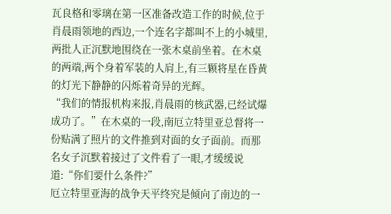瓦良格和零璃在第一区准备改造工作的时候,位于肖晨雨领地的西边,一个连名字都叫不上的小城里,两批人正沉默地围绕在一张木桌前坐着。在木桌的两端,两个身着军装的人肩上,有三颗将星在昏黄的灯光下静静的闪烁着奇异的光辉。
“我们的情报机构来报,肖晨雨的核武器,已经试爆成功了。”在木桌的一段,南厄立特里亚总督将一份贴满了照片的文件推到对面的女子面前。而那名女子沉默着接过了文件看了一眼,才缓缓说道:“你们要什么条件?”
厄立特里亚海的战争天平终究是倾向了南边的一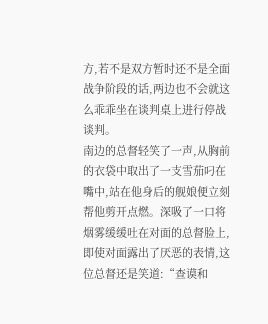方,若不是双方暂时还不是全面战争阶段的话,两边也不会就这么乖乖坐在谈判桌上进行停战谈判。
南边的总督轻笑了一声,从胸前的衣袋中取出了一支雪茄叼在嘴中,站在他身后的舰娘便立刻帮他剪开点燃。深吸了一口将烟雾缓缓吐在对面的总督脸上,即使对面露出了厌恶的表情,这位总督还是笑道:“查谟和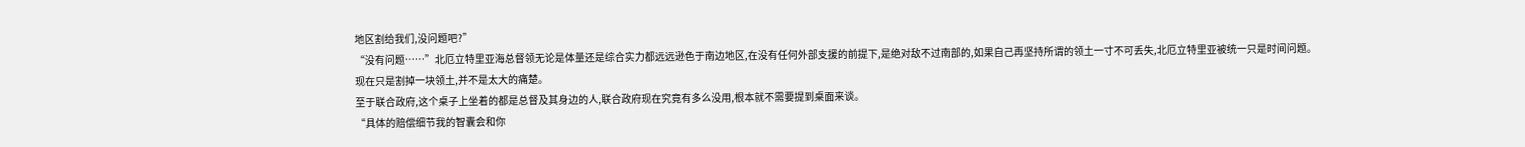地区割给我们,没问题吧?”
“没有问题……”北厄立特里亚海总督领无论是体量还是综合实力都远远逊色于南边地区,在没有任何外部支援的前提下,是绝对敌不过南部的,如果自己再坚持所谓的领土一寸不可丢失,北厄立特里亚被统一只是时间问题。
现在只是割掉一块领土,并不是太大的痛楚。
至于联合政府,这个桌子上坐着的都是总督及其身边的人,联合政府现在究竟有多么没用,根本就不需要提到桌面来谈。
“具体的赔偿细节我的智囊会和你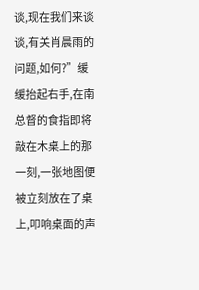谈,现在我们来谈谈,有关肖晨雨的问题,如何?”缓缓抬起右手,在南总督的食指即将敲在木桌上的那一刻,一张地图便被立刻放在了桌上,叩响桌面的声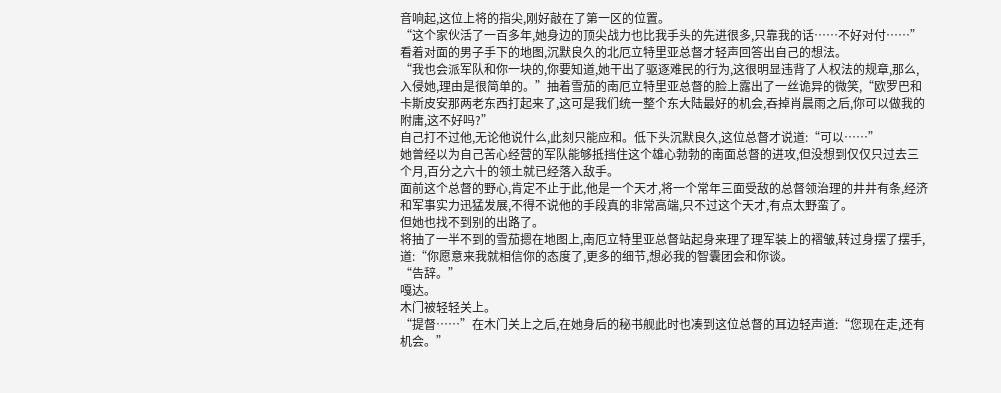音响起,这位上将的指尖,刚好敲在了第一区的位置。
“这个家伙活了一百多年,她身边的顶尖战力也比我手头的先进很多,只靠我的话……不好对付……”看着对面的男子手下的地图,沉默良久的北厄立特里亚总督才轻声回答出自己的想法。
“我也会派军队和你一块的,你要知道,她干出了驱逐难民的行为,这很明显违背了人权法的规章,那么,入侵她,理由是很简单的。”抽着雪茄的南厄立特里亚总督的脸上露出了一丝诡异的微笑,“欧罗巴和卡斯皮安那两老东西打起来了,这可是我们统一整个东大陆最好的机会,吞掉肖晨雨之后,你可以做我的附庸,这不好吗?”
自己打不过他,无论他说什么,此刻只能应和。低下头沉默良久,这位总督才说道:“可以……”
她曾经以为自己苦心经营的军队能够抵挡住这个雄心勃勃的南面总督的进攻,但没想到仅仅只过去三个月,百分之六十的领土就已经落入敌手。
面前这个总督的野心,肯定不止于此,他是一个天才,将一个常年三面受敌的总督领治理的井井有条,经济和军事实力迅猛发展,不得不说他的手段真的非常高端,只不过这个天才,有点太野蛮了。
但她也找不到别的出路了。
将抽了一半不到的雪茄摁在地图上,南厄立特里亚总督站起身来理了理军装上的褶皱,转过身摆了摆手,道:“你愿意来我就相信你的态度了,更多的细节,想必我的智囊团会和你谈。
“告辞。”
嘎达。
木门被轻轻关上。
“提督……”在木门关上之后,在她身后的秘书舰此时也凑到这位总督的耳边轻声道:“您现在走,还有机会。”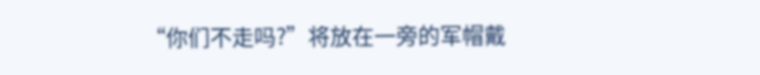“你们不走吗?”将放在一旁的军帽戴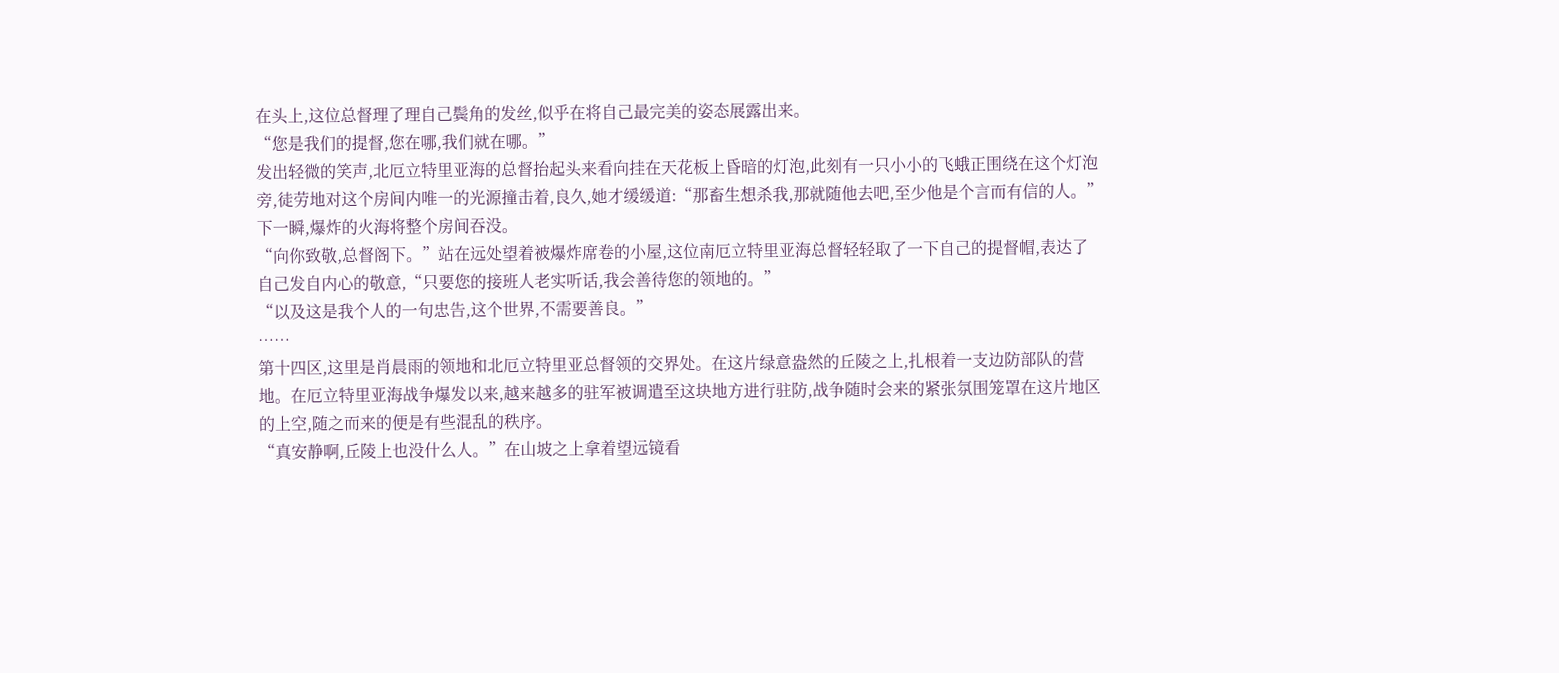在头上,这位总督理了理自己鬓角的发丝,似乎在将自己最完美的姿态展露出来。
“您是我们的提督,您在哪,我们就在哪。”
发出轻微的笑声,北厄立特里亚海的总督抬起头来看向挂在天花板上昏暗的灯泡,此刻有一只小小的飞蛾正围绕在这个灯泡旁,徒劳地对这个房间内唯一的光源撞击着,良久,她才缓缓道:“那畜生想杀我,那就随他去吧,至少他是个言而有信的人。”
下一瞬,爆炸的火海将整个房间吞没。
“向你致敬,总督阁下。”站在远处望着被爆炸席卷的小屋,这位南厄立特里亚海总督轻轻取了一下自己的提督帽,表达了自己发自内心的敬意,“只要您的接班人老实听话,我会善待您的领地的。”
“以及这是我个人的一句忠告,这个世界,不需要善良。”
……
第十四区,这里是肖晨雨的领地和北厄立特里亚总督领的交界处。在这片绿意盎然的丘陵之上,扎根着一支边防部队的营地。在厄立特里亚海战争爆发以来,越来越多的驻军被调遣至这块地方进行驻防,战争随时会来的紧张氛围笼罩在这片地区的上空,随之而来的便是有些混乱的秩序。
“真安静啊,丘陵上也没什么人。”在山坡之上拿着望远镜看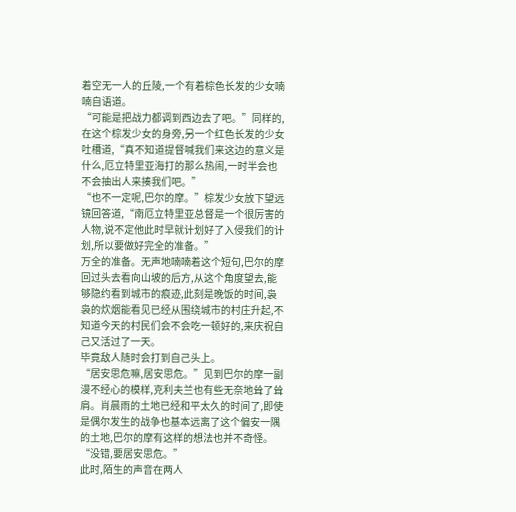着空无一人的丘陵,一个有着棕色长发的少女喃喃自语道。
“可能是把战力都调到西边去了吧。”同样的,在这个棕发少女的身旁,另一个红色长发的少女吐槽道,“真不知道提督喊我们来这边的意义是什么,厄立特里亚海打的那么热闹,一时半会也不会抽出人来揍我们吧。”
“也不一定呢,巴尔的摩。”棕发少女放下望远镜回答道,“南厄立特里亚总督是一个很厉害的人物,说不定他此时早就计划好了入侵我们的计划,所以要做好完全的准备。”
万全的准备。无声地喃喃着这个短句,巴尔的摩回过头去看向山坡的后方,从这个角度望去,能够隐约看到城市的痕迹,此刻是晚饭的时间,袅袅的炊烟能看见已经从围绕城市的村庄升起,不知道今天的村民们会不会吃一顿好的,来庆祝自己又活过了一天。
毕竟敌人随时会打到自己头上。
“居安思危嘛,居安思危。”见到巴尔的摩一副漫不经心的模样,克利夫兰也有些无奈地耸了耸肩。肖晨雨的土地已经和平太久的时间了,即使是偶尔发生的战争也基本远离了这个偏安一隅的土地,巴尔的摩有这样的想法也并不奇怪。
“没错,要居安思危。”
此时,陌生的声音在两人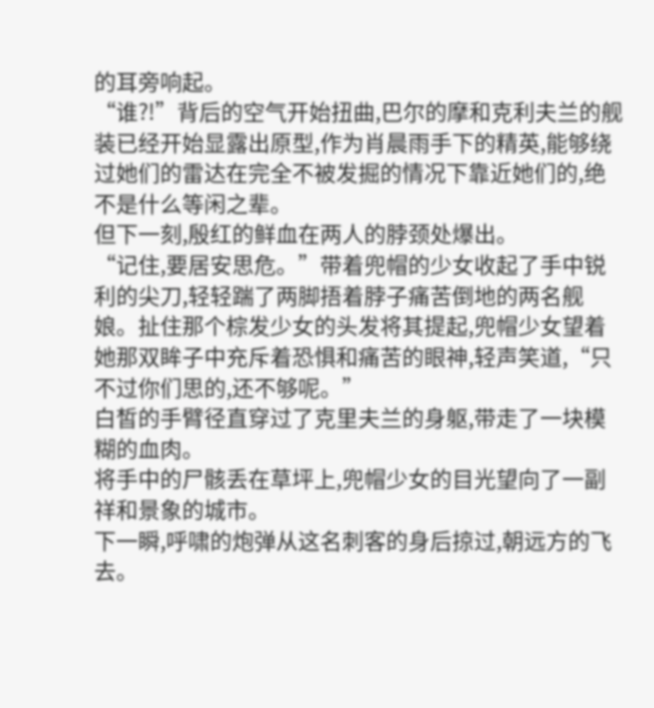的耳旁响起。
“谁?!”背后的空气开始扭曲,巴尔的摩和克利夫兰的舰装已经开始显露出原型,作为肖晨雨手下的精英,能够绕过她们的雷达在完全不被发掘的情况下靠近她们的,绝不是什么等闲之辈。
但下一刻,殷红的鲜血在两人的脖颈处爆出。
“记住,要居安思危。”带着兜帽的少女收起了手中锐利的尖刀,轻轻踹了两脚捂着脖子痛苦倒地的两名舰娘。扯住那个棕发少女的头发将其提起,兜帽少女望着她那双眸子中充斥着恐惧和痛苦的眼神,轻声笑道,“只不过你们思的,还不够呢。”
白皙的手臂径直穿过了克里夫兰的身躯,带走了一块模糊的血肉。
将手中的尸骸丢在草坪上,兜帽少女的目光望向了一副祥和景象的城市。
下一瞬,呼啸的炮弹从这名刺客的身后掠过,朝远方的飞去。